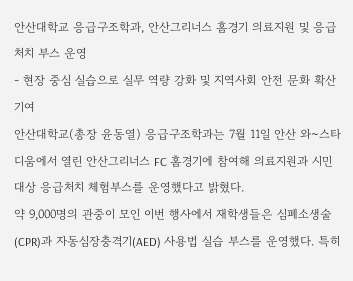안산대학교 응급구조학과, 안산그리너스 홈경기 의료지원 및 응급처치 부스 운영
- 현장 중심 실습으로 실무 역량 강화 및 지역사회 안전 문화 확산 기여
안산대학교(총장 윤동열) 응급구조학과는 7월 11일 안산 와~스타디움에서 열린 안산그리너스 FC 홈경기에 참여해 의료지원과 시민 대상 응급처치 체험부스를 운영했다고 밝혔다.
약 9,000명의 관중이 모인 이번 행사에서 재학생들은 심폐소생술(CPR)과 자동심장충격기(AED) 사용법 실습 부스를 운영했다. 특히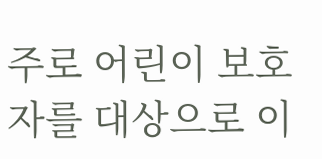주로 어린이 보호자를 대상으로 이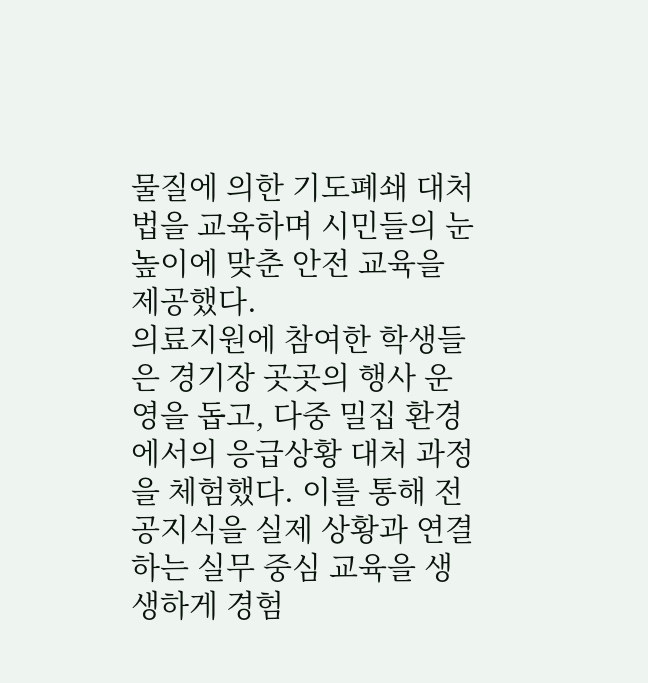물질에 의한 기도폐쇄 대처법을 교육하며 시민들의 눈높이에 맞춘 안전 교육을 제공했다.
의료지원에 참여한 학생들은 경기장 곳곳의 행사 운영을 돕고, 다중 밀집 환경에서의 응급상황 대처 과정을 체험했다. 이를 통해 전공지식을 실제 상황과 연결하는 실무 중심 교육을 생생하게 경험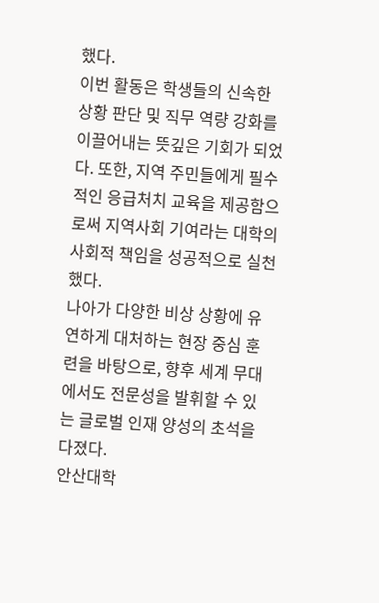했다.
이번 활동은 학생들의 신속한 상황 판단 및 직무 역량 강화를 이끌어내는 뜻깊은 기회가 되었다. 또한, 지역 주민들에게 필수적인 응급처치 교육을 제공함으로써 지역사회 기여라는 대학의 사회적 책임을 성공적으로 실천했다.
나아가 다양한 비상 상황에 유연하게 대처하는 현장 중심 훈련을 바탕으로, 향후 세계 무대에서도 전문성을 발휘할 수 있는 글로벌 인재 양성의 초석을 다졌다.
안산대학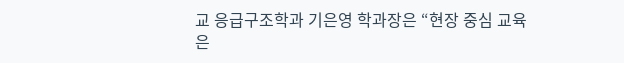교 응급구조학과 기은영 학과장은 “현장 중심 교육은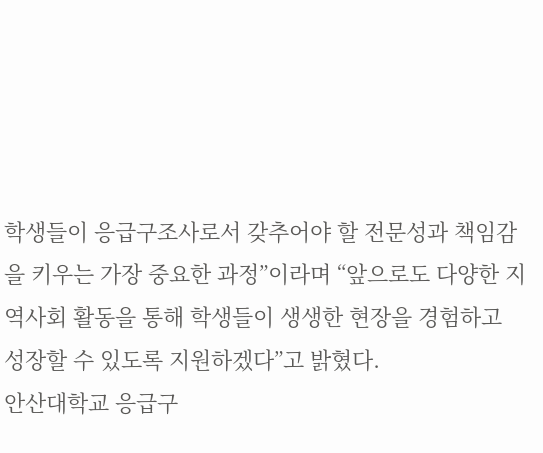학생들이 응급구조사로서 갖추어야 할 전문성과 책임감을 키우는 가장 중요한 과정”이라며 “앞으로도 다양한 지역사회 활동을 통해 학생들이 생생한 현장을 경험하고 성장할 수 있도록 지원하겠다”고 밝혔다.
안산대학교 응급구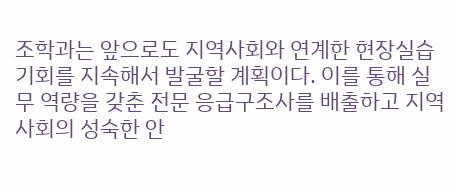조학과는 앞으로도 지역사회와 연계한 현장실습 기회를 지속해서 발굴할 계획이다. 이를 통해 실무 역량을 갖춘 전문 응급구조사를 배출하고 지역사회의 성숙한 안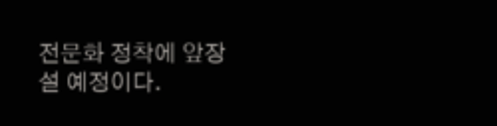전문화 정착에 앞장설 예정이다.